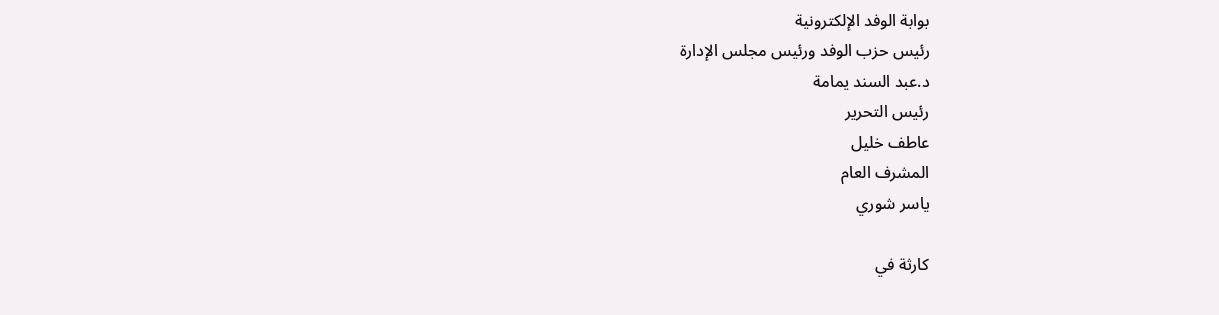بوابة الوفد الإلكترونية
رئيس حزب الوفد ورئيس مجلس الإدارة
د.عبد السند يمامة
رئيس التحرير
عاطف خليل
المشرف العام
ياسر شوري

كارثة في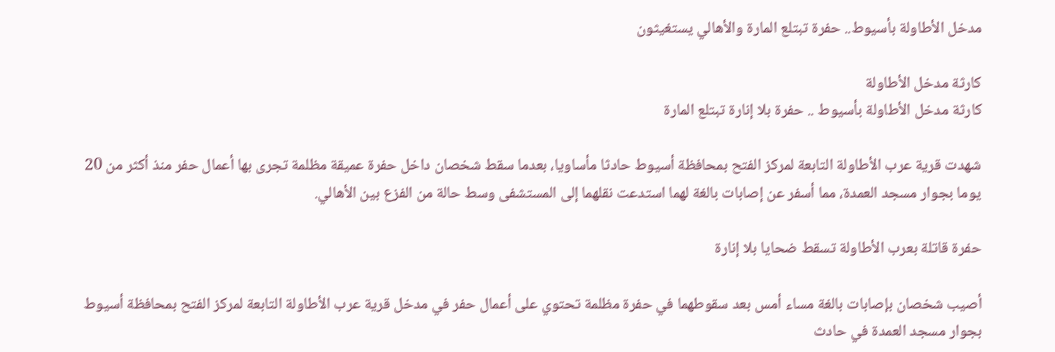مدخل الأطاولة بأسيوط.. حفرة تبتلع المارة والأهالي يستغيثون

كارثة مدخل الأطاولة
كارثة مدخل الأطاولة بأسيوط .. حفرة بلا إنارة تبتلع المارة

شهدت قرية عرب الأطاولة التابعة لمركز الفتح بمحافظة أسيوط حادثا مأساويا، بعدما سقط شخصان داخل حفرة عميقة مظلمة تجرى بها أعمال حفر منذ أكثر من 20 يوما بجوار مسجد العمدة، مما أسفر عن إصابات بالغة لهما استدعت نقلهما إلى المستشفى وسط حالة من الفزع بين الأهالي.

حفرة قاتلة بعرب الأطاولة تسقط ضحايا بلا إنارة

أصيب شخصان بإصابات بالغة مساء أمس بعد سقوطهما في حفرة مظلمة تحتوي على أعمال حفر في مدخل قرية عرب الأطاولة التابعة لمركز الفتح بمحافظة أسيوط بجوار مسجد العمدة في حادث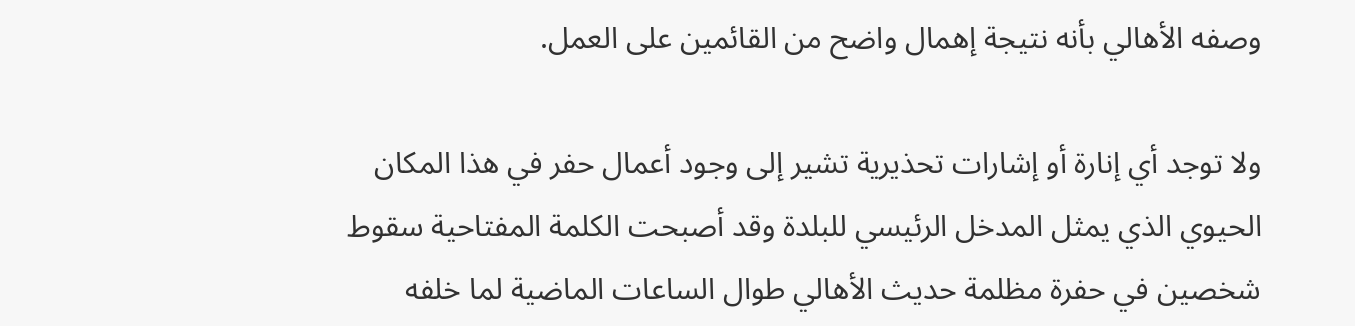وصفه الأهالي بأنه نتيجة إهمال واضح من القائمين على العمل.

ولا توجد أي إنارة أو إشارات تحذيرية تشير إلى وجود أعمال حفر في هذا المكان الحيوي الذي يمثل المدخل الرئيسي للبلدة وقد أصبحت الكلمة المفتاحية سقوط شخصين في حفرة مظلمة حديث الأهالي طوال الساعات الماضية لما خلفه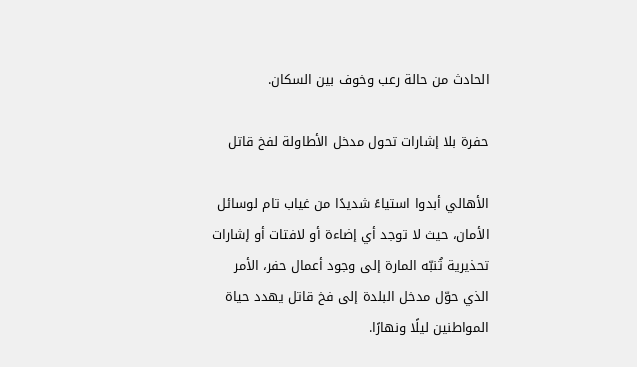الحادث من حالة رعب وخوف بين السكان.

حفرة بلا إشارات تحول مدخل الأطاولة لفخ قاتل

الأهالي أبدوا استياءً شديدًا من غياب تام لوسائل الأمان، حيث لا توجد أي إضاءة أو لافتات أو إشارات تحذيرية تُنبّه المارة إلى وجود أعمال حفر، الأمر الذي حوّل مدخل البلدة إلى فخ قاتل يهدد حياة المواطنين ليلًا ونهارًا.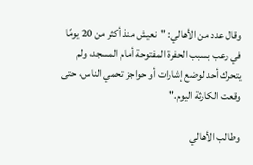وقال عدد من الأهالي: "نعيش منذ أكثر من 20 يومًا في رعب بسبب الحفرة المفتوحة أمام المسجد، ولم يتحرك أحد لوضع إشارات أو حواجز تحمي الناس، حتى وقعت الكارثة اليوم."

وطالب الأهالي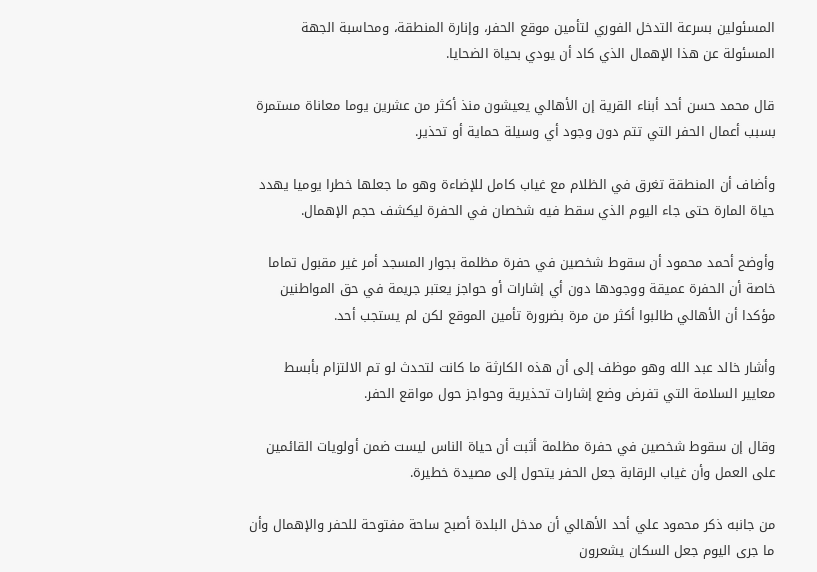المسئولين بسرعة التدخل الفوري لتأمين موقع الحفر، وإنارة المنطقة، ومحاسبة الجهة المسئولة عن هذا الإهمال الذي كاد أن يودي بحياة الضحايا.

قال محمد حسن أحد أبناء القرية إن الأهالي يعيشون منذ أكثر من عشرين يوما معاناة مستمرة بسبب أعمال الحفر التي تتم دون وجود أي وسيلة حماية أو تحذير.

وأضاف أن المنطقة تغرق في الظلام مع غياب كامل للإضاءة وهو ما جعلها خطرا يوميا يهدد حياة المارة حتى جاء اليوم الذي سقط فيه شخصان في الحفرة ليكشف حجم الإهمال.

وأوضح أحمد محمود أن سقوط شخصين في حفرة مظلمة بجوار المسجد أمر غير مقبول تماما خاصة أن الحفرة عميقة ووجودها دون أي إشارات أو حواجز يعتبر جريمة في حق المواطنين مؤكدا أن الأهالي طالبوا أكثر من مرة بضرورة تأمين الموقع لكن لم يستجب أحد.

وأشار خالد عبد الله وهو موظف إلى أن هذه الكارثة ما كانت لتحدث لو تم الالتزام بأبسط معايير السلامة التي تفرض وضع إشارات تحذيرية وحواجز حول مواقع الحفر.

وقال إن سقوط شخصين في حفرة مظلمة أثبت أن حياة الناس ليست ضمن أولويات القائمين على العمل وأن غياب الرقابة جعل الحفر يتحول إلى مصيدة خطيرة.

من جانبه ذكر محمود علي أحد الأهالي أن مدخل البلدة أصبح ساحة مفتوحة للحفر والإهمال وأن ما جرى اليوم جعل السكان يشعرون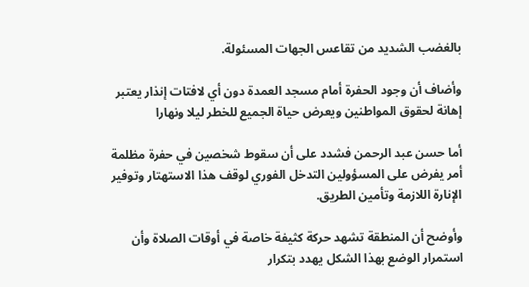بالغضب الشديد من تقاعس الجهات المسئولة.

وأضاف أن وجود الحفرة أمام مسجد العمدة دون أي لافتات إنذار يعتبر إهانة لحقوق المواطنين ويعرض حياة الجميع للخطر ليلا ونهارا

أما حسن عبد الرحمن فشدد على أن سقوط شخصين في حفرة مظلمة أمر يفرض على المسؤولين التدخل الفوري لوقف هذا الاستهتار وتوفير الإنارة اللازمة وتأمين الطريق.

وأوضح أن المنطقة تشهد حركة كثيفة خاصة في أوقات الصلاة وأن استمرار الوضع بهذا الشكل يهدد بتكرار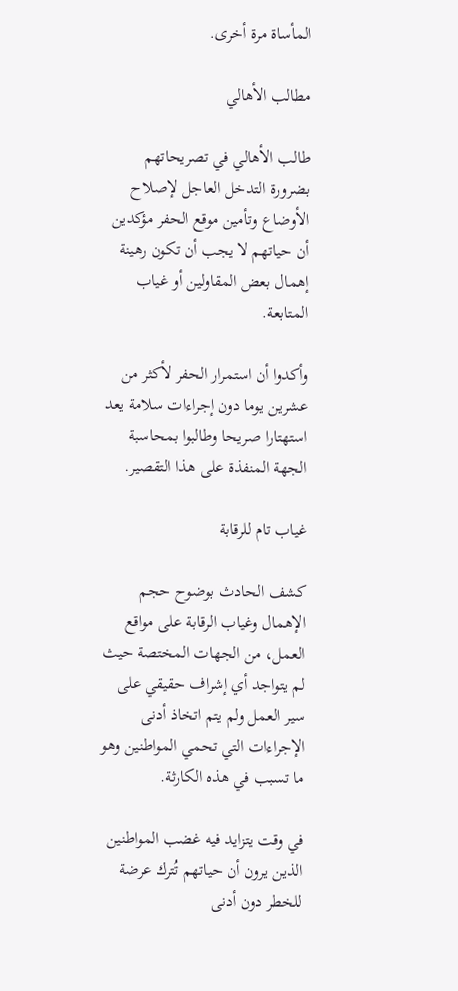المأساة مرة أخرى.

مطالب الأهالي

طالب الأهالي في تصريحاتهم بضرورة التدخل العاجل لإصلاح الأوضاع وتأمين موقع الحفر مؤكدين أن حياتهم لا يجب أن تكون رهينة إهمال بعض المقاولين أو غياب المتابعة.

وأكدوا أن استمرار الحفر لأكثر من عشرين يوما دون إجراءات سلامة يعد استهتارا صريحا وطالبوا بمحاسبة الجهة المنفذة على هذا التقصير.

غياب تام للرقابة

كشف الحادث بوضوح حجم الإهمال وغياب الرقابة على مواقع العمل، من الجهات المختصة حيث لم يتواجد أي إشراف حقيقي على سير العمل ولم يتم اتخاذ أدنى الإجراءات التي تحمي المواطنين وهو ما تسبب في هذه الكارثة.

في وقت يتزايد فيه غضب المواطنين الذين يرون أن حياتهم تُترك عرضة للخطر دون أدنى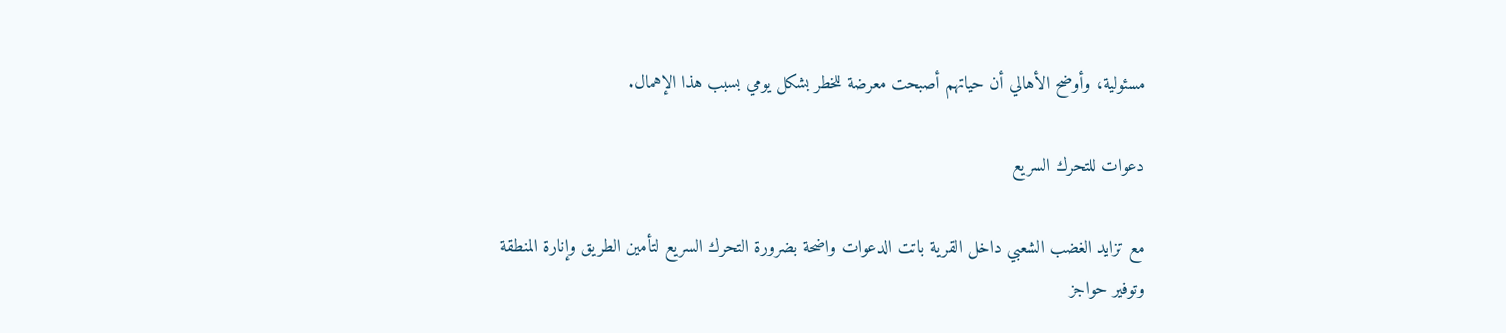مسئولية، وأوضح الأهالي أن حياتهم أصبحت معرضة للخطر بشكل يومي بسبب هذا الإهمال.

دعوات للتحرك السريع

مع تزايد الغضب الشعبي داخل القرية باتت الدعوات واضحة بضرورة التحرك السريع لتأمين الطريق وإنارة المنطقة وتوفير حواجز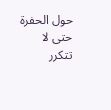حول الحفرة حتى لا تتكرر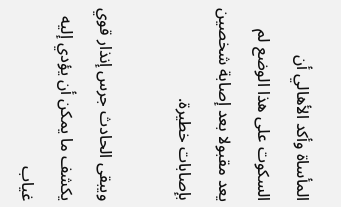المأساة وأكد الأهالي أن السكوت على هذا الوضع لم يعد مقبولا بعد إصابة شخصين بإصابات خطيرة.

ويبقى الحادث جرس إنذار قوي يكشف ما يمكن أن يؤدي إليه غياب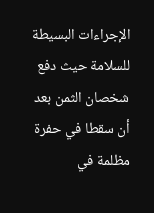الإجراءات البسيطة للسلامة حيث دفع شخصان الثمن بعد أن سقطا في حفرة مظلمة في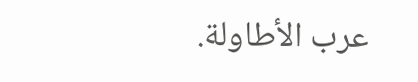عرب الأطاولة.